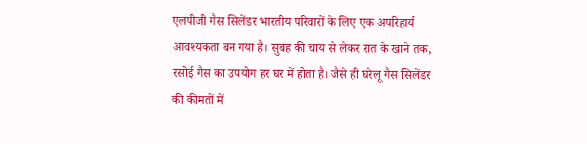एलपीजी गैस सिलेंडर भारतीय परिवारों के लिए एक अपरिहार्य आवश्यकता बन गया है। सुबह की चाय से लेकर रात के खाने तक, रसोई गैस का उपयोग हर घर में होता है। जैसे ही घरेलू गैस सिलेंडर की कीमतों में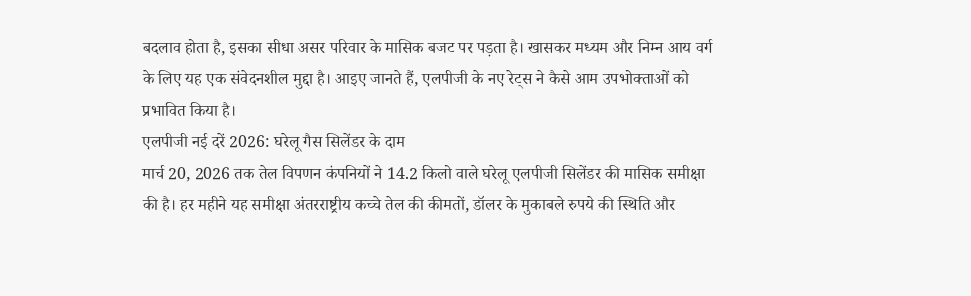बदलाव होता है, इसका सीधा असर परिवार के मासिक बजट पर पड़ता है। खासकर मध्यम और निम्न आय वर्ग के लिए यह एक संवेदनशील मुद्दा है। आइए जानते हैं, एलपीजी के नए रेट्स ने कैसे आम उपभोक्ताओं को प्रभावित किया है।
एलपीजी नई दरें 2026: घरेलू गैस सिलेंडर के दाम
मार्च 20, 2026 तक तेल विपणन कंपनियों ने 14.2 किलो वाले घरेलू एलपीजी सिलेंडर की मासिक समीक्षा की है। हर महीने यह समीक्षा अंतरराष्ट्रीय कच्चे तेल की कीमतों, डॉलर के मुकाबले रुपये की स्थिति और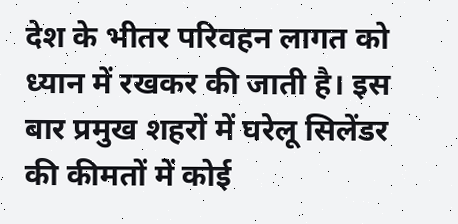देश के भीतर परिवहन लागत को ध्यान में रखकर की जाती है। इस बार प्रमुख शहरों में घरेलू सिलेंडर की कीमतों में कोई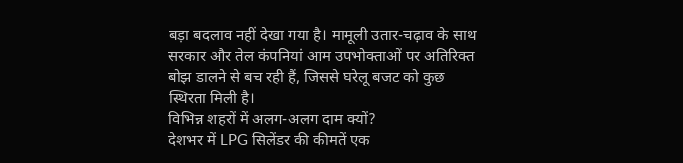बड़ा बदलाव नहीं देखा गया है। मामूली उतार-चढ़ाव के साथ सरकार और तेल कंपनियां आम उपभोक्ताओं पर अतिरिक्त बोझ डालने से बच रही हैं, जिससे घरेलू बजट को कुछ स्थिरता मिली है।
विभिन्न शहरों में अलग-अलग दाम क्यों?
देशभर में LPG सिलेंडर की कीमतें एक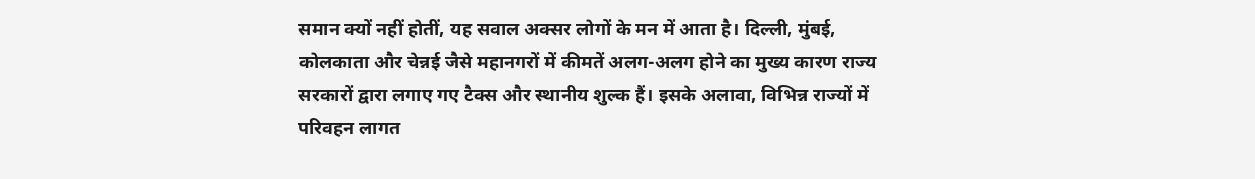समान क्यों नहीं होतीं, यह सवाल अक्सर लोगों के मन में आता है। दिल्ली, मुंबई, कोलकाता और चेन्नई जैसे महानगरों में कीमतें अलग-अलग होने का मुख्य कारण राज्य सरकारों द्वारा लगाए गए टैक्स और स्थानीय शुल्क हैं। इसके अलावा, विभिन्न राज्यों में परिवहन लागत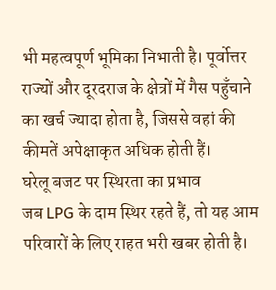भी महत्वपूर्ण भूमिका निभाती है। पूर्वोत्तर राज्यों और दूरदराज के क्षेत्रों में गैस पहुँचाने का खर्च ज्यादा होता है, जिससे वहां की कीमतें अपेक्षाकृत अधिक होती हैं।
घरेलू बजट पर स्थिरता का प्रभाव
जब LPG के दाम स्थिर रहते हैं, तो यह आम परिवारों के लिए राहत भरी खबर होती है।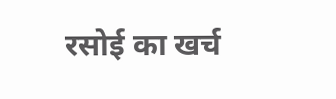रसोई का खर्च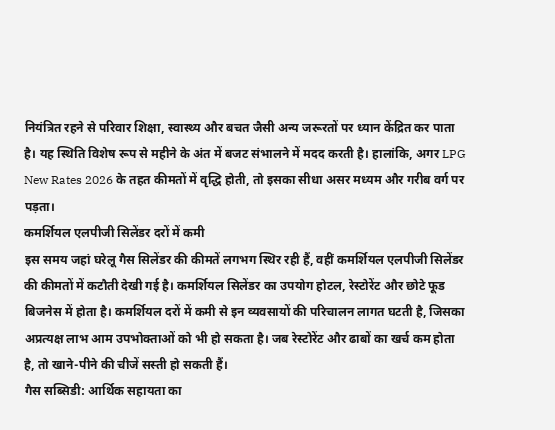नियंत्रित रहने से परिवार शिक्षा, स्वास्थ्य और बचत जैसी अन्य जरूरतों पर ध्यान केंद्रित कर पाता है। यह स्थिति विशेष रूप से महीने के अंत में बजट संभालने में मदद करती है। हालांकि, अगर LPG New Rates 2026 के तहत कीमतों में वृद्धि होती, तो इसका सीधा असर मध्यम और गरीब वर्ग पर पड़ता।
कमर्शियल एलपीजी सिलेंडर दरों में कमी
इस समय जहां घरेलू गैस सिलेंडर की कीमतें लगभग स्थिर रही हैं, वहीं कमर्शियल एलपीजी सिलेंडर की कीमतों में कटौती देखी गई है। कमर्शियल सिलेंडर का उपयोग होटल, रेस्टोरेंट और छोटे फूड बिजनेस में होता है। कमर्शियल दरों में कमी से इन व्यवसायों की परिचालन लागत घटती है, जिसका अप्रत्यक्ष लाभ आम उपभोक्ताओं को भी हो सकता है। जब रेस्टोरेंट और ढाबों का खर्च कम होता है, तो खाने-पीने की चीजें सस्ती हो सकती हैं।
गैस सब्सिडी: आर्थिक सहायता का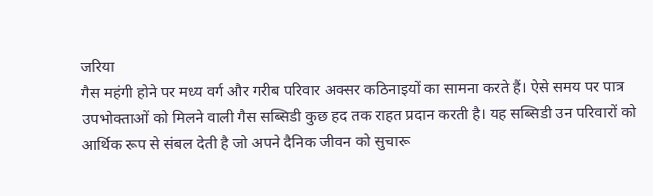जरिया
गैस महंगी होने पर मध्य वर्ग और गरीब परिवार अक्सर कठिनाइयों का सामना करते हैं। ऐसे समय पर पात्र उपभोक्ताओं को मिलने वाली गैस सब्सिडी कुछ हद तक राहत प्रदान करती है। यह सब्सिडी उन परिवारों को आर्थिक रूप से संबल देती है जो अपने दैनिक जीवन को सुचारू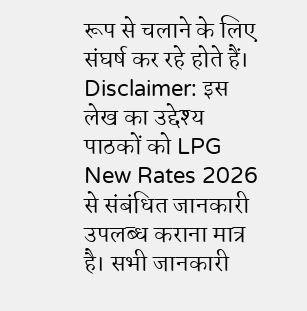रूप से चलाने के लिए संघर्ष कर रहे होते हैं।
Disclaimer: इस लेख का उद्देश्य पाठकों को LPG New Rates 2026 से संबंधित जानकारी उपलब्ध कराना मात्र है। सभी जानकारी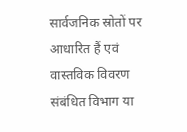सार्वजनिक स्रोतों पर आधारित हैं एवं वास्तविक विवरण संबंधित विभाग या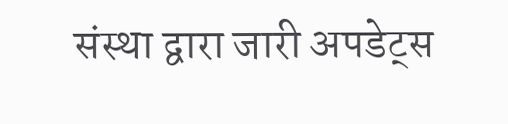संस्था द्वारा जारी अपडेट्स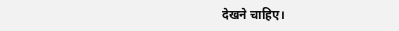देखने चाहिए।